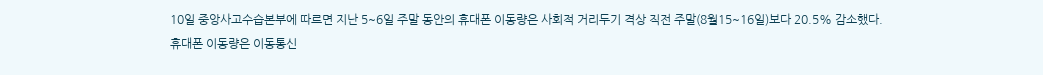10일 중앙사고수습본부에 따르면 지난 5~6일 주말 동안의 휴대폰 이동량은 사회적 거리두기 격상 직전 주말(8월15~16일)보다 20.5% 감소했다.
휴대폰 이동량은 이동통신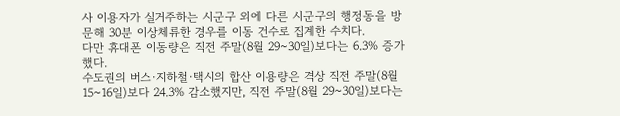사 이용자가 실거주하는 시군구 외에 다른 시군구의 행정동을 방문해 30분 이상체류한 경우를 이동 건수로 집계한 수치다.
다만 휴대폰 이동량은 직전 주말(8월 29~30일)보다는 6.3% 증가했다.
수도권의 버스·지하철·택시의 합산 이용량은 격상 직전 주말(8월 15~16일)보다 24.3% 감소했지만, 직전 주말(8월 29~30일)보다는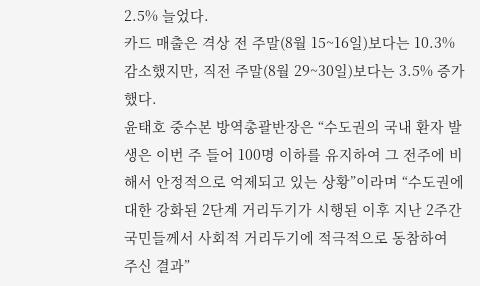2.5% 늘었다.
카드 매출은 격상 전 주말(8월 15~16일)보다는 10.3% 감소했지만, 직전 주말(8월 29~30일)보다는 3.5% 증가했다.
윤태호 중수본 방역총괄반장은 “수도권의 국내 환자 발생은 이번 주 들어 100명 이하를 유지하여 그 전주에 비해서 안정적으로 억제되고 있는 상황”이라며 “수도권에 대한 강화된 2단계 거리두기가 시행된 이후 지난 2주간 국민들께서 사회적 거리두기에 적극적으로 동참하여 주신 결과”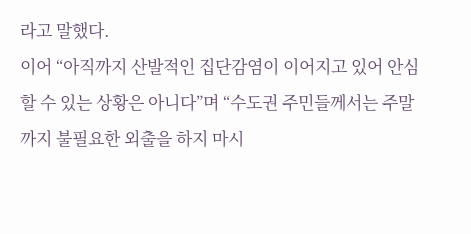라고 말했다.
이어 “아직까지 산발적인 집단감염이 이어지고 있어 안심할 수 있는 상황은 아니다”며 “수도권 주민들께서는 주말까지 불필요한 외출을 하지 마시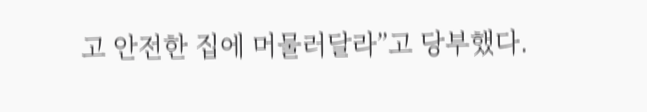고 안전한 집에 머물러달라”고 당부했다.